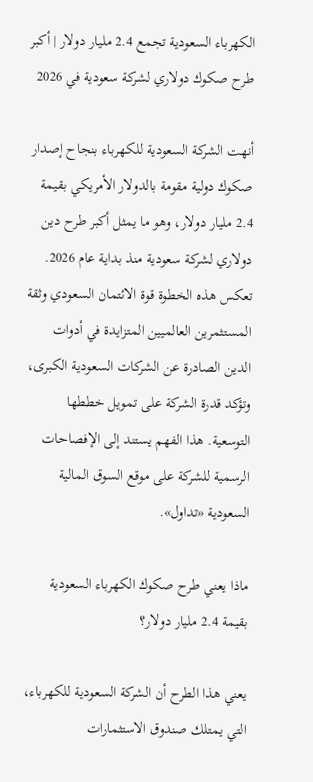الكهرباء السعودية تجمع 2.4 مليار دولار | أكبر طرح صكوك دولاري لشركة سعودية في 2026

أنهت الشركة السعودية للكهرباء بنجاح إصدار صكوك دولية مقومة بالدولار الأمريكي بقيمة 2.4 مليار دولار، وهو ما يمثل أكبر طرح دين دولاري لشركة سعودية منذ بداية عام 2026. تعكس هذه الخطوة قوة الائتمان السعودي وثقة المستثمرين العالميين المتزايدة في أدوات الدين الصادرة عن الشركات السعودية الكبرى، وتؤكد قدرة الشركة على تمويل خططها التوسعية. هذا الفهم يستند إلى الإفصاحات الرسمية للشركة على موقع السوق المالية السعودية «تداول».

ماذا يعني طرح صكوك الكهرباء السعودية بقيمة 2.4 مليار دولار؟

يعني هذا الطرح أن الشركة السعودية للكهرباء، التي يمتلك صندوق الاستثمارات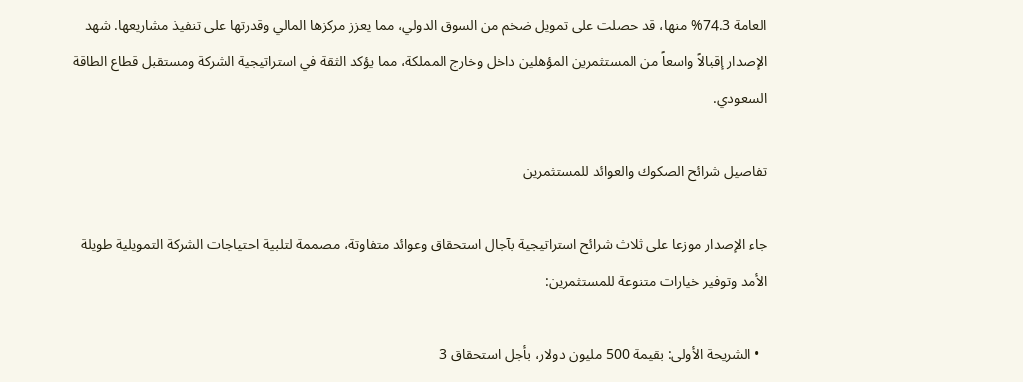العامة 74.3% منها، قد حصلت على تمويل ضخم من السوق الدولي، مما يعزز مركزها المالي وقدرتها على تنفيذ مشاريعها. شهد الإصدار إقبالاً واسعاً من المستثمرين المؤهلين داخل وخارج المملكة، مما يؤكد الثقة في استراتيجية الشركة ومستقبل قطاع الطاقة السعودي.

تفاصيل شرائح الصكوك والعوائد للمستثمرين

جاء الإصدار موزعا على ثلاث شرائح استراتيجية بآجال استحقاق وعوائد متفاوتة، مصممة لتلبية احتياجات الشركة التمويلية طويلة الأمد وتوفير خيارات متنوعة للمستثمرين:

  • الشريحة الأولى: بقيمة 500 مليون دولار، بأجل استحقاق 3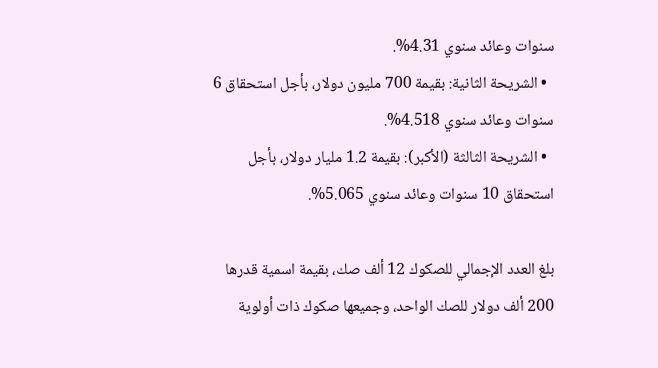سنوات وعائد سنوي 4.31%.
  • الشريحة الثانية: بقيمة 700 مليون دولار، بأجل استحقاق 6 سنوات وعائد سنوي 4.518%.
  • الشريحة الثالثة (الأكبر): بقيمة 1.2 مليار دولار، بأجل استحقاق 10 سنوات وعائد سنوي 5.065%.

بلغ العدد الإجمالي للصكوك 12 ألف صك، بقيمة اسمية قدرها 200 ألف دولار للصك الواحد، وجميعها صكوك ذات أولوية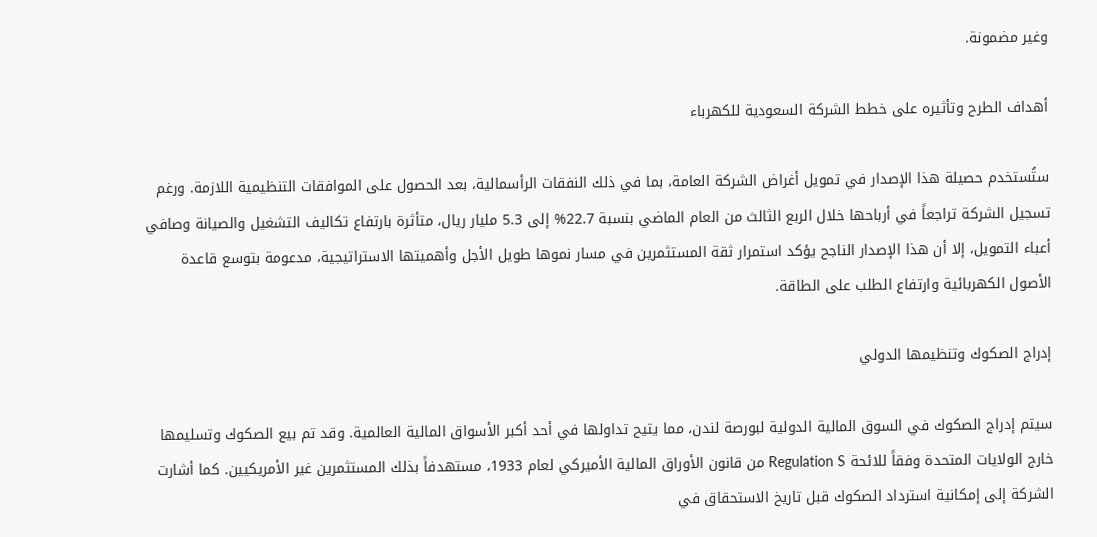وغير مضمونة.

أهداف الطرح وتأثيره على خطط الشركة السعودية للكهرباء

ستُستخدم حصيلة هذا الإصدار في تمويل أغراض الشركة العامة، بما في ذلك النفقات الرأسمالية، بعد الحصول على الموافقات التنظيمية اللازمة. ورغم تسجيل الشركة تراجعاً في أرباحها خلال الربع الثالث من العام الماضي بنسبة 22.7% إلى 5.3 مليار ريال، متأثرة بارتفاع تكاليف التشغيل والصيانة وصافي أعباء التمويل، إلا أن هذا الإصدار الناجح يؤكد استمرار ثقة المستثمرين في مسار نموها طويل الأجل وأهميتها الاستراتيجية، مدعومة بتوسع قاعدة الأصول الكهربائية وارتفاع الطلب على الطاقة.

إدراج الصكوك وتنظيمها الدولي

سيتم إدراج الصكوك في السوق المالية الدولية لبورصة لندن، مما يتيح تداولها في أحد أكبر الأسواق المالية العالمية. وقد تم بيع الصكوك وتسليمها خارج الولايات المتحدة وفقاً للائحة Regulation S من قانون الأوراق المالية الأميركي لعام 1933، مستهدفاً بذلك المستثمرين غير الأمريكيين. كما أشارت الشركة إلى إمكانية استرداد الصكوك قبل تاريخ الاستحقاق في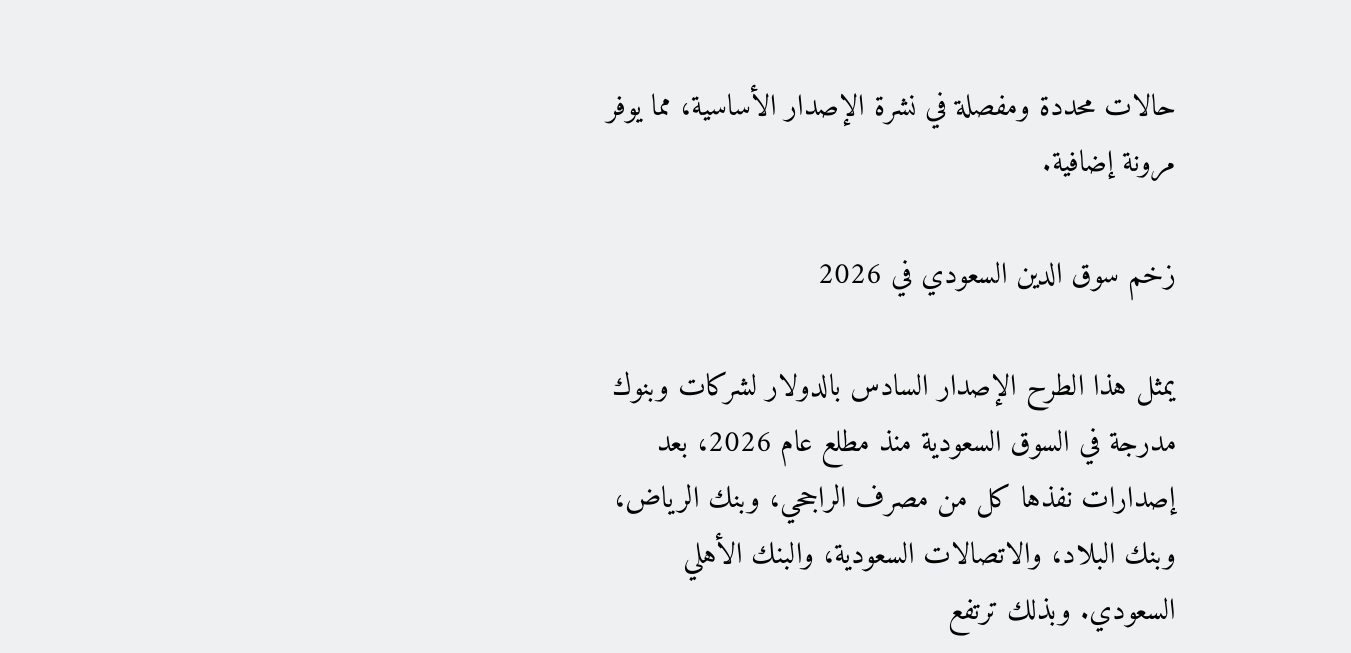حالات محددة ومفصلة في نشرة الإصدار الأساسية، مما يوفر مرونة إضافية.

زخم سوق الدين السعودي في 2026

يمثل هذا الطرح الإصدار السادس بالدولار لشركات وبنوك مدرجة في السوق السعودية منذ مطلع عام 2026، بعد إصدارات نفذها كل من مصرف الراجحي، وبنك الرياض، وبنك البلاد، والاتصالات السعودية، والبنك الأهلي السعودي. وبذلك ترتفع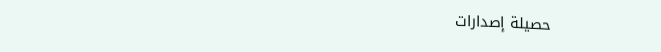حصيلة إصدارات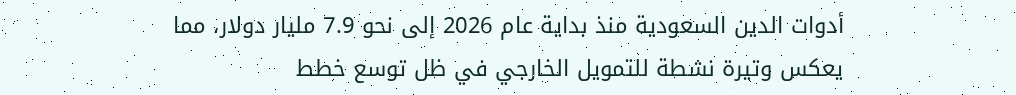أدوات الدين السعودية منذ بداية عام 2026 إلى نحو 7.9 مليار دولار، مما يعكس وتيرة نشطة للتمويل الخارجي في ظل توسع خطط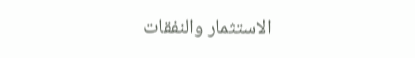الاستثمار والنفقات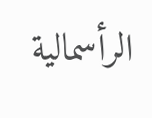الرأسمالية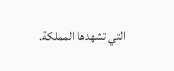التي تشهدها المملكة.